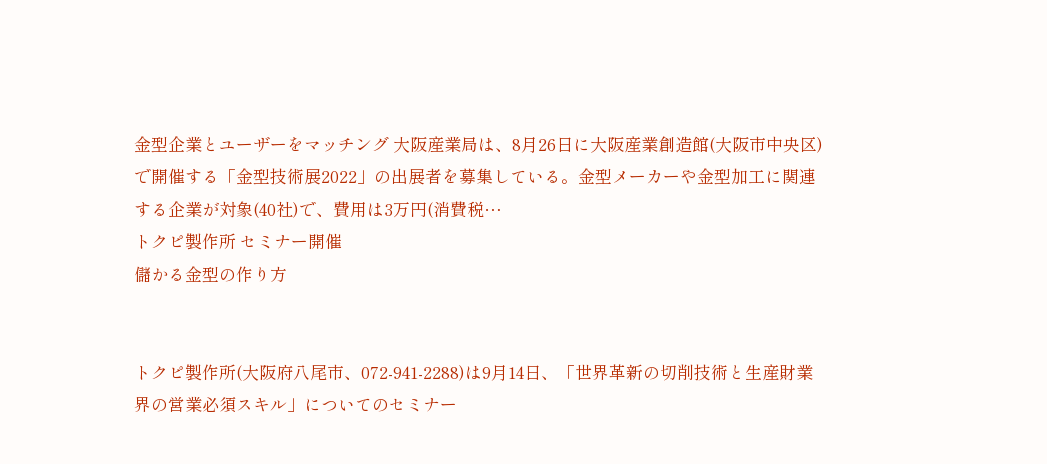金型企業とユーザーをマッチング 大阪産業局は、8月26日に大阪産業創造館(大阪市中央区)で開催する「金型技術展2022」の出展者を募集している。金型メーカーや金型加工に関連する企業が対象(40社)で、費用は3万円(消費税…
トクピ製作所 セミナー開催
儲かる金型の作り方


トクピ製作所(大阪府八尾市、072-941-2288)は9月14日、「世界革新の切削技術と生産財業界の営業必須スキル」についてのセミナー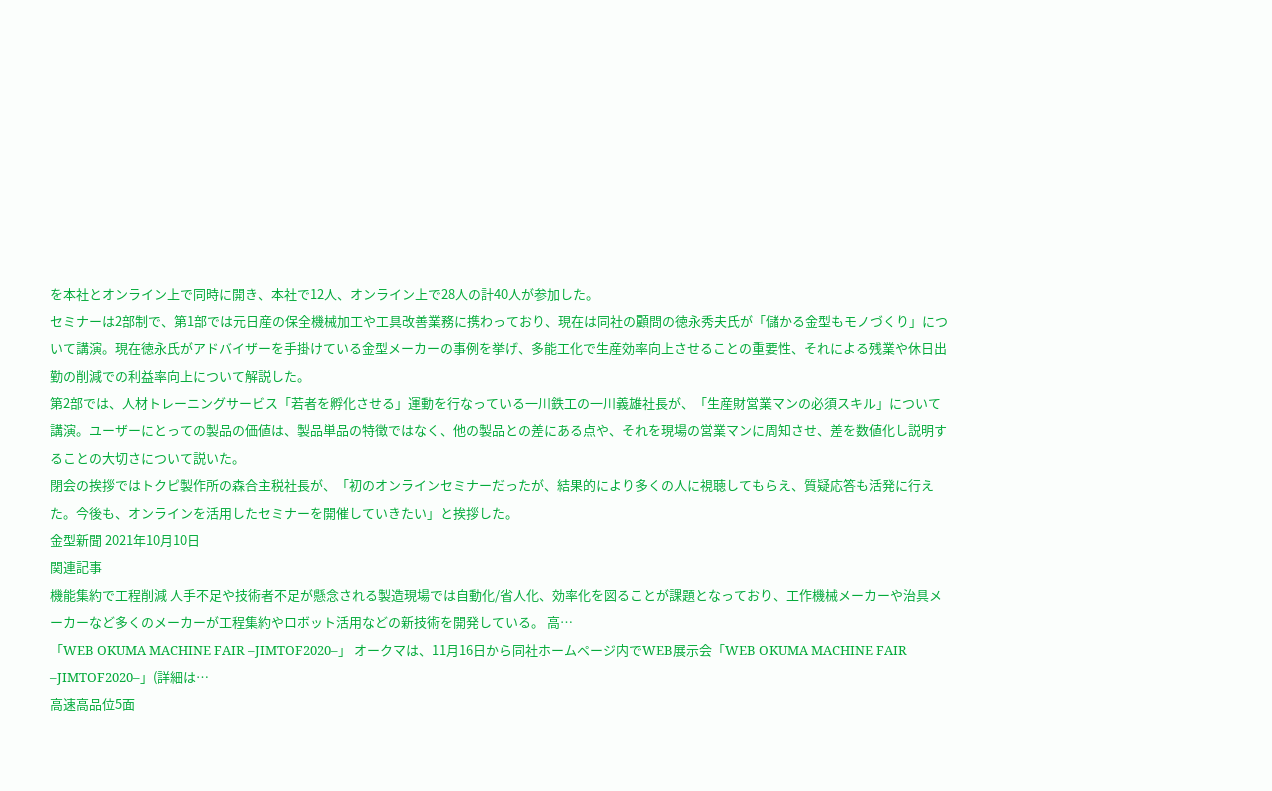を本社とオンライン上で同時に開き、本社で12人、オンライン上で28人の計40人が参加した。
セミナーは2部制で、第1部では元日産の保全機械加工や工具改善業務に携わっており、現在は同社の顧問の徳永秀夫氏が「儲かる金型もモノづくり」について講演。現在徳永氏がアドバイザーを手掛けている金型メーカーの事例を挙げ、多能工化で生産効率向上させることの重要性、それによる残業や休日出勤の削減での利益率向上について解説した。
第2部では、人材トレーニングサービス「若者を孵化させる」運動を行なっている一川鉄工の一川義雄社長が、「生産財営業マンの必須スキル」について講演。ユーザーにとっての製品の価値は、製品単品の特徴ではなく、他の製品との差にある点や、それを現場の営業マンに周知させ、差を数値化し説明することの大切さについて説いた。
閉会の挨拶ではトクピ製作所の森合主税社長が、「初のオンラインセミナーだったが、結果的により多くの人に視聴してもらえ、質疑応答も活発に行えた。今後も、オンラインを活用したセミナーを開催していきたい」と挨拶した。
金型新聞 2021年10月10日
関連記事
機能集約で工程削減 人手不足や技術者不足が懸念される製造現場では自動化/省人化、効率化を図ることが課題となっており、工作機械メーカーや治具メーカーなど多くのメーカーが工程集約やロボット活用などの新技術を開発している。 高…
「WEB OKUMA MACHINE FAIR –JIMTOF2020–」 オークマは、11月16日から同社ホームページ内でWEB展示会「WEB OKUMA MACHINE FAIR –JIMTOF2020–」(詳細は…
高速高品位5面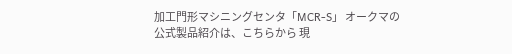加工門形マシニングセンタ「MCR-S」 オークマの公式製品紹介は、こちらから 現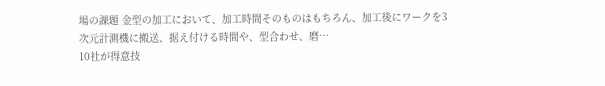場の課題 金型の加工において、加工時間そのものはもちろん、加工後にワークを3次元計測機に搬送、据え付ける時間や、型合わせ、磨…
10社が得意技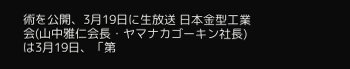術を公開、3月19日に生放送 日本金型工業会(山中雅仁会長・ヤマナカゴーキン社長)は3月19日、「第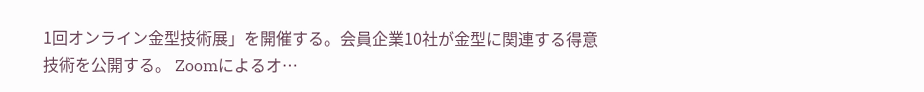1回オンライン金型技術展」を開催する。会員企業10社が金型に関連する得意技術を公開する。 Zoomによるオ…